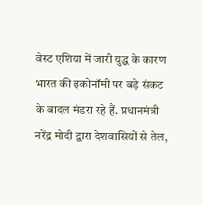वेस्ट एशिया में जारी युद्ध के कारण भारत की इकोनॉमी पर बड़े संकट के बादल मंडरा रहे हैं. प्रधानमंत्री नरेंद्र मोदी द्वारा देशवासियों से तेल,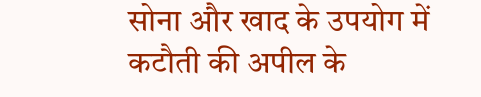सोना और खाद के उपयोग में कटौती की अपील के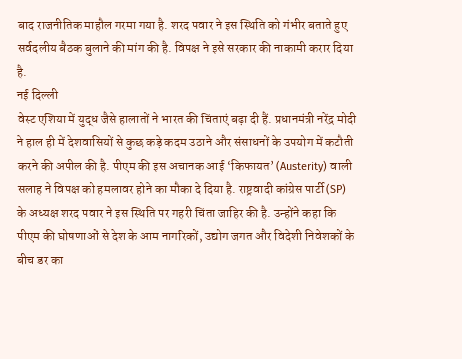बाद राजनीतिक माहौल गरमा गया है. शरद पवार ने इस स्थिति को गंभीर बताते हुए सर्वदलीय बैठक बुलाने की मांग की है. विपक्ष ने इसे सरकार की नाकामी करार दिया है.
नई दिल्ली
वेस्ट एशिया में युद्ध जैसे हालातों ने भारत की चिंताएं बढ़ा दी हैं. प्रधानमंत्री नरेंद्र मोदी ने हाल ही में देशवासियों से कुछ कड़े कदम उठाने और संसाधनों के उपयोग में कटौती करने की अपील की है. पीएम की इस अचानक आई ‘किफायत’ (Austerity) वाली सलाह ने विपक्ष को हमलावर होने का मौका दे दिया है. राष्ट्रवादी कांग्रेस पार्टी (SP) के अध्यक्ष शरद पवार ने इस स्थिति पर गहरी चिंता जाहिर की है. उन्होंने कहा कि पीएम की घोषणाओं से देश के आम नागरिकों, उद्योग जगत और विदेशी निवेशकों के बीच डर का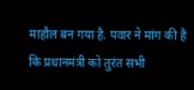माहौल बन गया है. पवार ने मांग की है कि प्रधानमंत्री को तुरंत सभी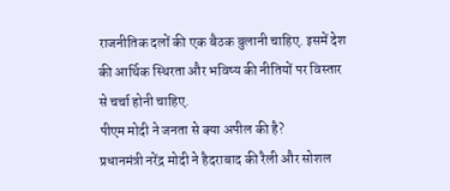राजनीतिक दलों की एक बैठक बुलानी चाहिए. इसमें देश की आर्थिक स्थिरता और भविष्य की नीतियों पर विस्तार से चर्चा होनी चाहिए.
पीएम मोदी ने जनता से क्या अपील की है?
प्रधानमंत्री नरेंद्र मोदी ने हैदराबाद की रैली और सोशल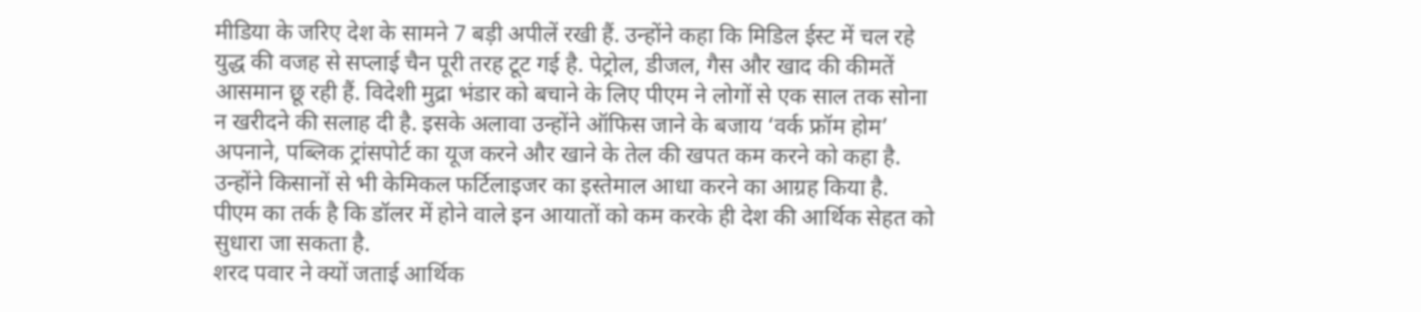मीडिया के जरिए देश के सामने 7 बड़ी अपीलें रखी हैं. उन्होंने कहा कि मिडिल ईस्ट में चल रहे युद्ध की वजह से सप्लाई चैन पूरी तरह टूट गई है. पेट्रोल, डीजल, गैस और खाद की कीमतें आसमान छू रही हैं. विदेशी मुद्रा भंडार को बचाने के लिए पीएम ने लोगों से एक साल तक सोना न खरीदने की सलाह दी है. इसके अलावा उन्होंने ऑफिस जाने के बजाय ‘वर्क फ्रॉम होम’ अपनाने, पब्लिक ट्रांसपोर्ट का यूज करने और खाने के तेल की खपत कम करने को कहा है. उन्होंने किसानों से भी केमिकल फर्टिलाइजर का इस्तेमाल आधा करने का आग्रह किया है. पीएम का तर्क है कि डॉलर में होने वाले इन आयातों को कम करके ही देश की आर्थिक सेहत को सुधारा जा सकता है.
शरद पवार ने क्यों जताई आर्थिक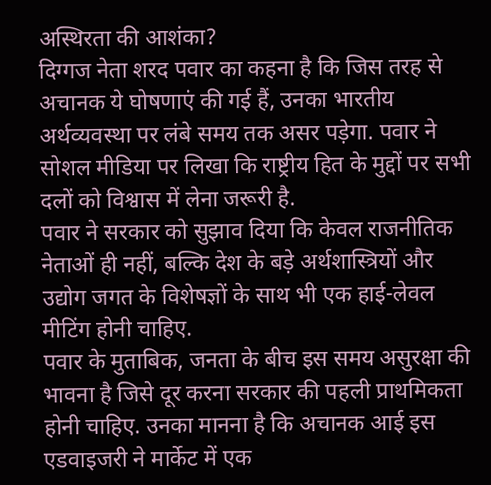अस्थिरता की आशंका?
दिग्गज नेता शरद पवार का कहना है कि जिस तरह से अचानक ये घोषणाएं की गई हैं, उनका भारतीय अर्थव्यवस्था पर लंबे समय तक असर पड़ेगा. पवार ने सोशल मीडिया पर लिखा कि राष्ट्रीय हित के मुद्दों पर सभी दलों को विश्वास में लेना जरूरी है.
पवार ने सरकार को सुझाव दिया कि केवल राजनीतिक नेताओं ही नहीं, बल्कि देश के बड़े अर्थशास्त्रियों और उद्योग जगत के विशेषज्ञों के साथ भी एक हाई-लेवल मीटिंग होनी चाहिए.
पवार के मुताबिक, जनता के बीच इस समय असुरक्षा की भावना है जिसे दूर करना सरकार की पहली प्राथमिकता होनी चाहिए. उनका मानना है कि अचानक आई इस एडवाइजरी ने मार्केट में एक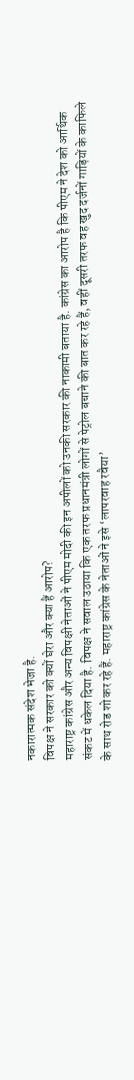नकारात्मक संदेश भेजा है.
विपक्ष ने सरकार को क्यों घेरा और क्या हैं आरोप?
महाराष्ट्र कांग्रेस और अन्य विपक्षी नेताओं ने पीएम मोदी की इन अपीलों को उनकी सरकार की नाकामी बताया है. कांग्रेस का आरोप है कि पीएम ने देश को आर्थिक संकट में धकेल दिया है. विपक्ष ने सवाल उठाया कि एक तरफ प्रधानमंत्री लोगों से पेट्रोल बचाने की बात कर रहे हैं, वहीं दूसरी तरफ वह खुद दर्जनों गाड़ियों के काफिले के साथ रोड शो कर रहे हैं. महाराष्ट्र कांग्रेस के नेताओं ने इसे ‘लापरवाह रवैया’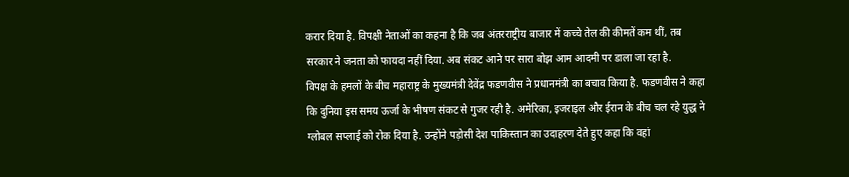करार दिया है. विपक्षी नेताओं का कहना है कि जब अंतरराष्ट्रीय बाजार में कच्चे तेल की कीमतें कम थीं, तब सरकार ने जनता को फायदा नहीं दिया. अब संकट आने पर सारा बोझ आम आदमी पर डाला जा रहा है.
विपक्ष के हमलों के बीच महाराष्ट्र के मुख्यमंत्री देवेंद्र फडणवीस ने प्रधानमंत्री का बचाव किया है. फडणवीस ने कहा कि दुनिया इस समय ऊर्जा के भीषण संकट से गुजर रही है. अमेरिका, इजराइल और ईरान के बीच चल रहे युद्ध ने ग्लोबल सप्लाई को रोक दिया है. उन्होंने पड़ोसी देश पाकिस्तान का उदाहरण देते हुए कहा कि वहां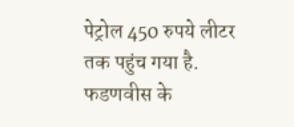पेट्रोल 450 रुपये लीटर तक पहुंच गया है. फडणवीस के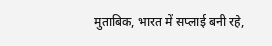मुताबिक, भारत में सप्लाई बनी रहे,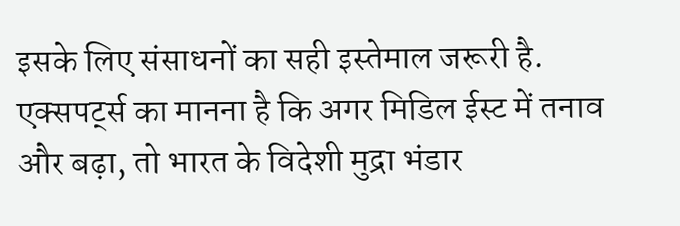इसके लिए संसाधनों का सही इस्तेमाल जरूरी है. एक्सपर्ट्स का मानना है कि अगर मिडिल ईस्ट में तनाव और बढ़ा, तो भारत के विदेशी मुद्रा भंडार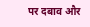पर दबाव और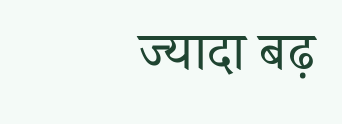ज्यादा बढ़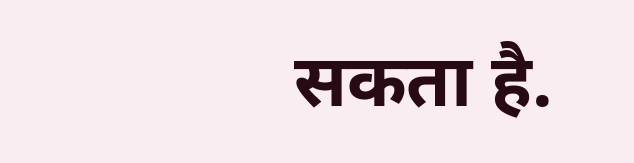सकता है.